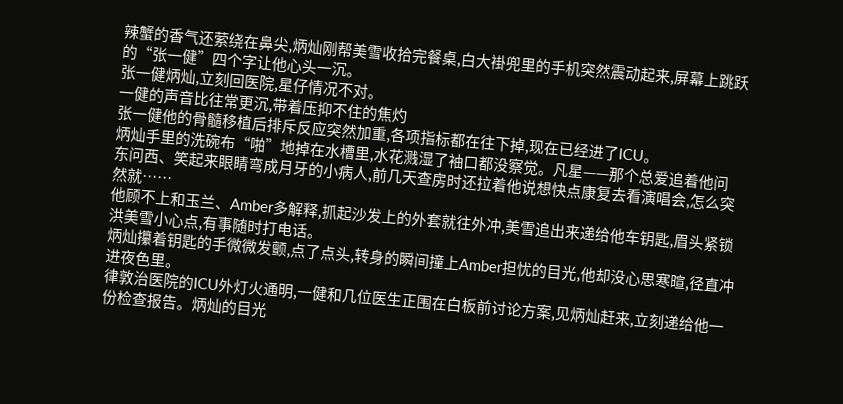辣蟹的香气还萦绕在鼻尖,炳灿刚帮美雪收拾完餐桌,白大褂兜里的手机突然震动起来,屏幕上跳跃的“张一健”四个字让他心头一沉。
张一健炳灿,立刻回医院,星仔情况不对。
一健的声音比往常更沉,带着压抑不住的焦灼
张一健他的骨髓移植后排斥反应突然加重,各项指标都在往下掉,现在已经进了ICU。
炳灿手里的洗碗布“啪”地掉在水槽里,水花溅湿了袖口都没察觉。凡星——那个总爱追着他问东问西、笑起来眼睛弯成月牙的小病人,前几天查房时还拉着他说想快点康复去看演唱会,怎么突然就……
他顾不上和玉兰、Amber多解释,抓起沙发上的外套就往外冲,美雪追出来递给他车钥匙,眉头紧锁
洪美雪小心点,有事随时打电话。
炳灿攥着钥匙的手微微发颤,点了点头,转身的瞬间撞上Amber担忧的目光,他却没心思寒暄,径直冲进夜色里。
律敦治医院的ICU外灯火通明,一健和几位医生正围在白板前讨论方案,见炳灿赶来,立刻递给他一份检查报告。炳灿的目光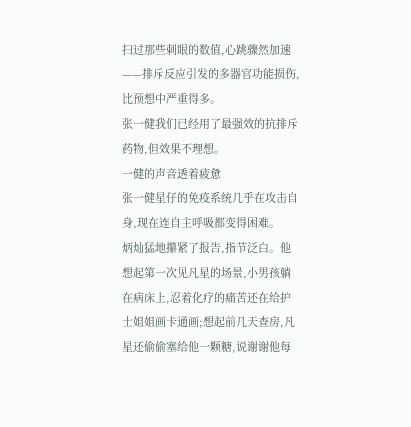扫过那些刺眼的数值,心跳骤然加速——排斥反应引发的多器官功能损伤,比预想中严重得多。
张一健我们已经用了最强效的抗排斥药物,但效果不理想。
一健的声音透着疲惫
张一健星仔的免疫系统几乎在攻击自身,现在连自主呼吸都变得困难。
炳灿猛地攥紧了报告,指节泛白。他想起第一次见凡星的场景,小男孩躺在病床上,忍着化疗的痛苦还在给护士姐姐画卡通画;想起前几天查房,凡星还偷偷塞给他一颗糖,说谢谢他每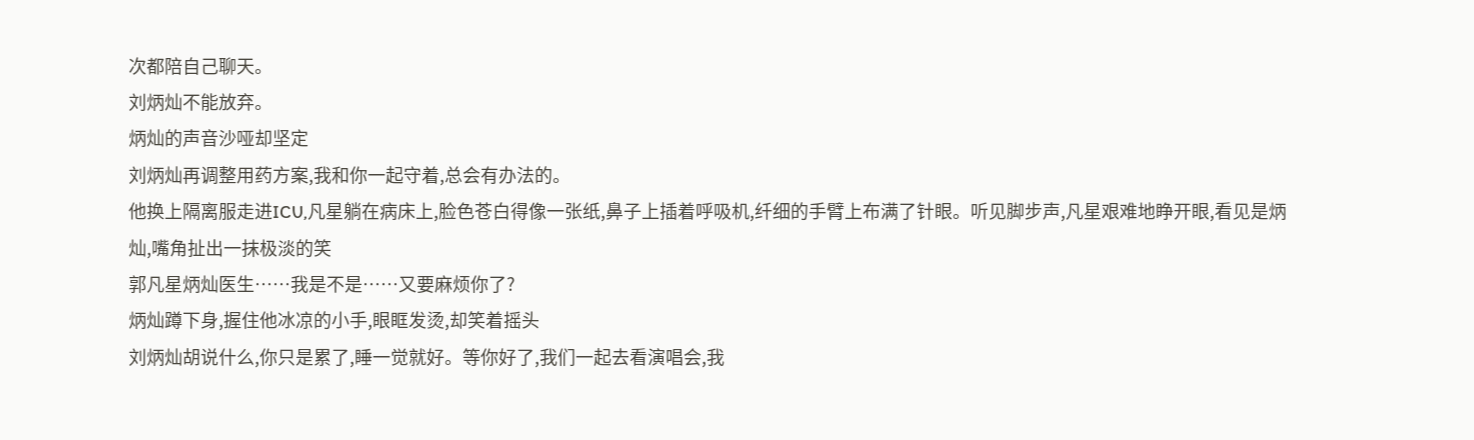次都陪自己聊天。
刘炳灿不能放弃。
炳灿的声音沙哑却坚定
刘炳灿再调整用药方案,我和你一起守着,总会有办法的。
他换上隔离服走进ICU,凡星躺在病床上,脸色苍白得像一张纸,鼻子上插着呼吸机,纤细的手臂上布满了针眼。听见脚步声,凡星艰难地睁开眼,看见是炳灿,嘴角扯出一抹极淡的笑
郭凡星炳灿医生……我是不是……又要麻烦你了?
炳灿蹲下身,握住他冰凉的小手,眼眶发烫,却笑着摇头
刘炳灿胡说什么,你只是累了,睡一觉就好。等你好了,我们一起去看演唱会,我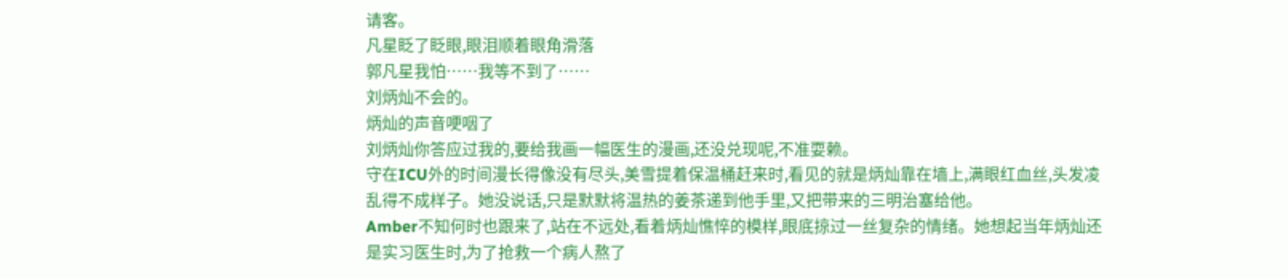请客。
凡星眨了眨眼,眼泪顺着眼角滑落
郭凡星我怕……我等不到了……
刘炳灿不会的。
炳灿的声音哽咽了
刘炳灿你答应过我的,要给我画一幅医生的漫画,还没兑现呢,不准耍赖。
守在ICU外的时间漫长得像没有尽头,美雪提着保温桶赶来时,看见的就是炳灿靠在墙上,满眼红血丝,头发凌乱得不成样子。她没说话,只是默默将温热的姜茶递到他手里,又把带来的三明治塞给他。
Amber不知何时也跟来了,站在不远处,看着炳灿憔悴的模样,眼底掠过一丝复杂的情绪。她想起当年炳灿还是实习医生时,为了抢救一个病人熬了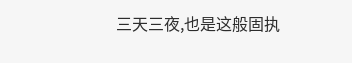三天三夜,也是这般固执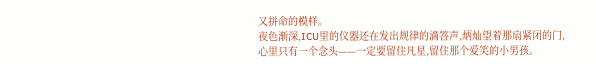又拼命的模样。
夜色渐深,ICU里的仪器还在发出规律的滴答声,炳灿望着那扇紧闭的门,心里只有一个念头——一定要留住凡星,留住那个爱笑的小男孩。